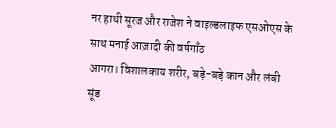नर हाथी सूरज और राजेश ने वाइल्डलाइफ एसओएस के साथ मनाई आज़ादी की वर्षगाँठ
आगरा। विशालकाय शरीर, बड़े-बड़े कान और लंबी सूंड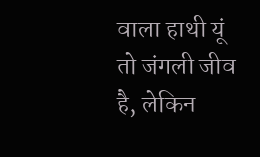वाला हाथी यूं तो जंगली जीव है, लेकिन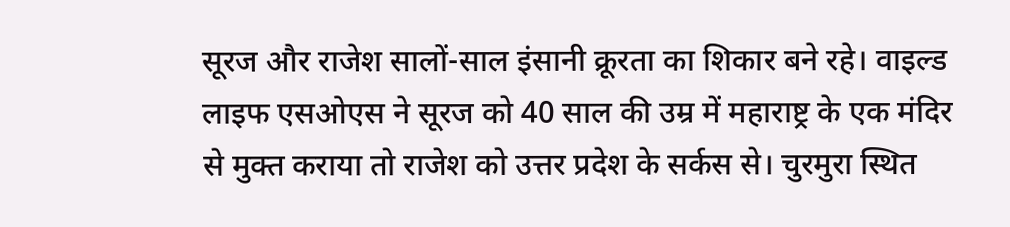सूरज और राजेश सालों-साल इंसानी क्रूरता का शिकार बने रहे। वाइल्ड लाइफ एसओएस ने सूरज को 40 साल की उम्र में महाराष्ट्र के एक मंदिर से मुक्त कराया तो राजेश को उत्तर प्रदेश के सर्कस से। चुरमुरा स्थित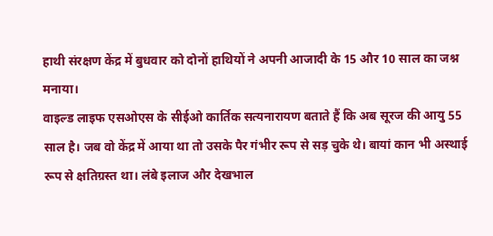हाथी संरक्षण केंद्र में बुधवार को दोनों हाथियों ने अपनी आजादी के 15 और 10 साल का जश्न मनाया।
वाइल्ड लाइफ एसओएस के सीईओ कार्तिक सत्यनारायण बताते हैं कि अब सूरज की आयु 55 साल है। जब वो केंद्र में आया था तो उसके पैर गंभीर रूप से सड़ चुके थे। बायां कान भी अस्थाई रूप से क्षतिग्रस्त था। लंबे इलाज और देखभाल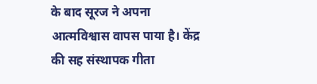के बाद सूरज ने अपना आत्मविश्वास वापस पाया है। केंद्र की सह संस्थापक गीता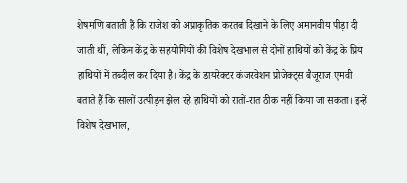शेषमणि बताती हैं कि राजेश को अप्राकृतिक करतब दिखाने के लिए अमानवीय पीड़ा दी जाती थीं, लेकिन केंद्र के सहयोगियों की विशेष देखभाल से दोनों हाथियों को केंद्र के प्रिय हाथियों में तब्दील कर दिया है। केंद्र के डायरेक्टर कंजरवेशन प्रोजेक्ट्स बैजूराज एमवी बताते हैं कि सालों उत्पीड़न झेल रहे हाथियों को रातों-रात ठीक नहीं किया जा सकता। इन्हें विशेष देखभाल,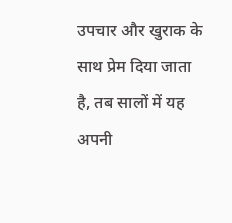उपचार और खुराक के साथ प्रेम दिया जाता है, तब सालों में यह अपनी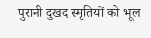पुरानी दुखद स्मृतियों को भूल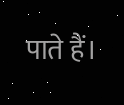पाते हैं।